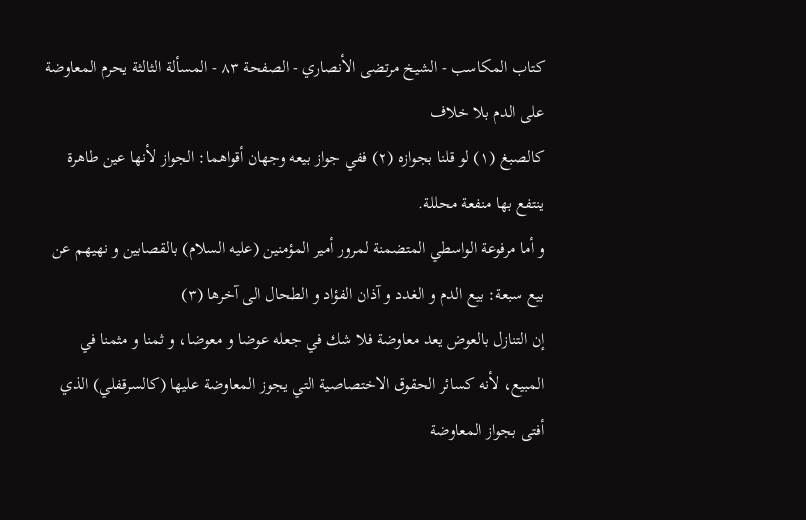كتاب المكاسب - الشيخ مرتضى الأنصاري - الصفحة ٨٣ - المسألة الثالثة يحرم المعاوضة على الدم بلا خلاف
كالصبغ (١) لو قلنا بجوازه (٢) ففي جواز بيعه وجهان أقواهما: الجواز لأنها عين طاهرة ينتفع بها منفعة محللة.
و أما مرفوعة الواسطي المتضمنة لمرور أمير المؤمنين (عليه السلام) بالقصابين و نهيهم عن بيع سبعة: بيع الدم و الغدد و آذان الفؤاد و الطحال الى آخرها (٣)
إن التنازل بالعوض يعد معاوضة فلا شك في جعله عوضا و معوضا، و ثمنا و مثمنا في المبيع، لأنه كسائر الحقوق الاختصاصية التي يجوز المعاوضة عليها (كالسرقفلي) الذي أفتى بجواز المعاوضة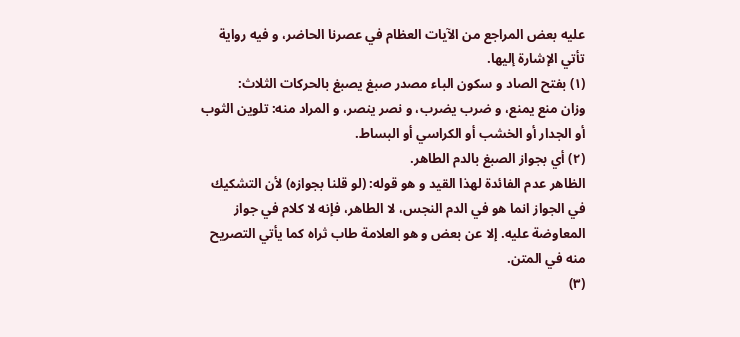عليه بعض المراجع من الآيات العظام في عصرنا الحاضر، و فيه رواية تأتي الإشارة إليها.
(١) بفتح الصاد و سكون الباء مصدر صبغ يصبغ بالحركات الثلاث:
وزان منع يمنع، و ضرب يضرب، و نصر ينصر، و المراد منه: تلوين الثوب أو الجدار أو الخشب أو الكراسي أو البساط.
(٢) أي بجواز الصبغ بالدم الطاهر.
الظاهر عدم الفائدة لهذا القيد و هو قوله: (لو قلنا بجوازه) لأن التشكيك في الجواز انما هو في الدم النجس، لا الطاهر، فإنه لا كلام في جواز المعاوضة عليه. إلا عن بعض و هو العلامة طاب ثراه كما يأتي التصريح منه في المتن.
(٣)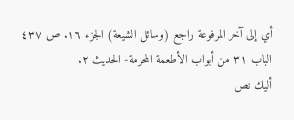أي إلى آخر المرفوعة راجع (وسائل الشيعة) الجزء ١٦. ص ٤٣٧ الباب ٣١ من أبواب الأطعمة المحرمة- الحديث ٢.
أليك نص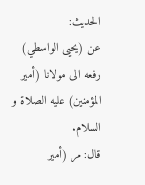الحديث:
عن (يحيى الواسطي) رفعه الى مولانا (أمير المؤمنين) عليه الصلاة و السلام.
قال: مر (أمير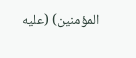المؤمنين) (عليه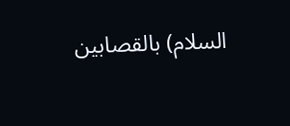السلام) بالقصابين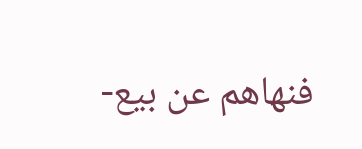فنهاهم عن بيع-